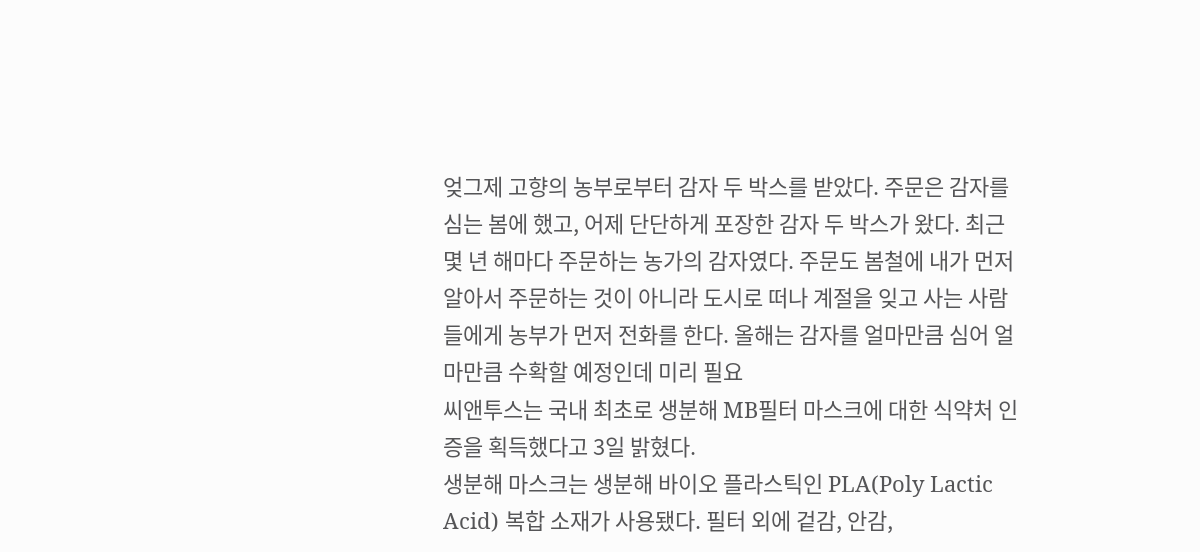엊그제 고향의 농부로부터 감자 두 박스를 받았다. 주문은 감자를 심는 봄에 했고, 어제 단단하게 포장한 감자 두 박스가 왔다. 최근 몇 년 해마다 주문하는 농가의 감자였다. 주문도 봄철에 내가 먼저 알아서 주문하는 것이 아니라 도시로 떠나 계절을 잊고 사는 사람들에게 농부가 먼저 전화를 한다. 올해는 감자를 얼마만큼 심어 얼마만큼 수확할 예정인데 미리 필요
씨앤투스는 국내 최초로 생분해 MB필터 마스크에 대한 식약처 인증을 획득했다고 3일 밝혔다.
생분해 마스크는 생분해 바이오 플라스틱인 PLA(Poly Lactic Acid) 복합 소재가 사용됐다. 필터 외에 겉감, 안감,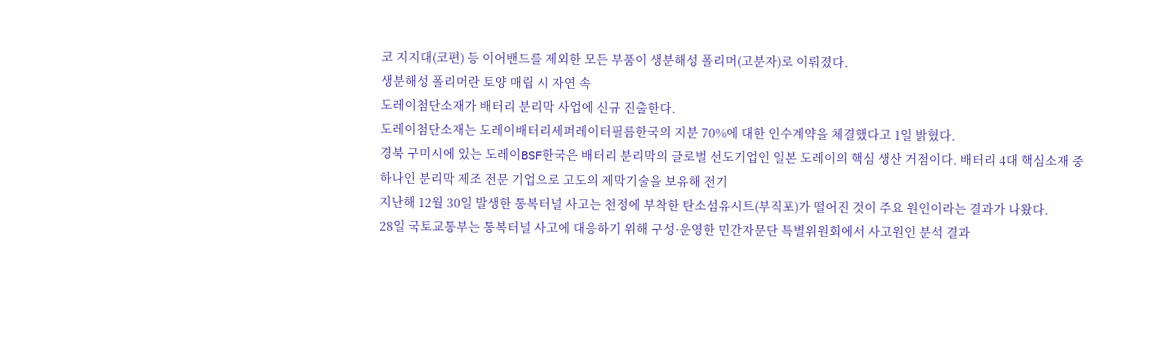코 지지대(코편) 등 이어밴드를 제외한 모든 부품이 생분해성 폴리머(고분자)로 이뤄졌다.
생분해성 폴리머란 토양 매립 시 자연 속
도레이첨단소재가 배터리 분리막 사업에 신규 진출한다.
도레이첨단소재는 도레이배터리세퍼레이터필름한국의 지분 70%에 대한 인수계약을 체결했다고 1일 밝혔다.
경북 구미시에 있는 도레이BSF한국은 배터리 분리막의 글로벌 선도기업인 일본 도레이의 핵심 생산 거점이다. 배터리 4대 핵심소재 중 하나인 분리막 제조 전문 기업으로 고도의 제막기술을 보유해 전기
지난해 12월 30일 발생한 통복터널 사고는 천정에 부착한 탄소섬유시트(부직포)가 떨어진 것이 주요 원인이라는 결과가 나왔다.
28일 국토교통부는 통복터널 사고에 대응하기 위해 구성·운영한 민간자문단 특별위원회에서 사고원인 분석 결과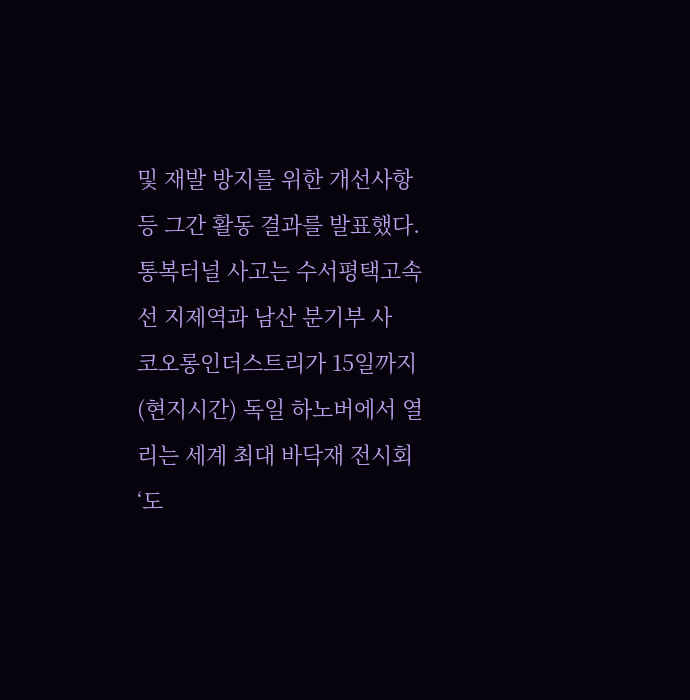및 재발 방지를 위한 개선사항 등 그간 활동 결과를 발표했다.
통복터널 사고는 수서평택고속선 지제역과 남산 분기부 사
코오롱인더스트리가 15일까지(현지시간) 독일 하노버에서 열리는 세계 최대 바닥재 전시회 ‘도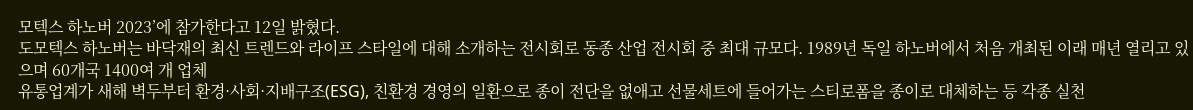모텍스 하노버 2023’에 참가한다고 12일 밝혔다.
도모텍스 하노버는 바닥재의 최신 트렌드와 라이프 스타일에 대해 소개하는 전시회로 동종 산업 전시회 중 최대 규모다. 1989년 독일 하노버에서 처음 개최된 이래 매년 열리고 있으며 60개국 1400여 개 업체
유통업계가 새해 벽두부터 환경·사회·지배구조(ESG), 친환경 경영의 일환으로 종이 전단을 없애고 선물세트에 들어가는 스티로폼을 종이로 대체하는 등 각종 실천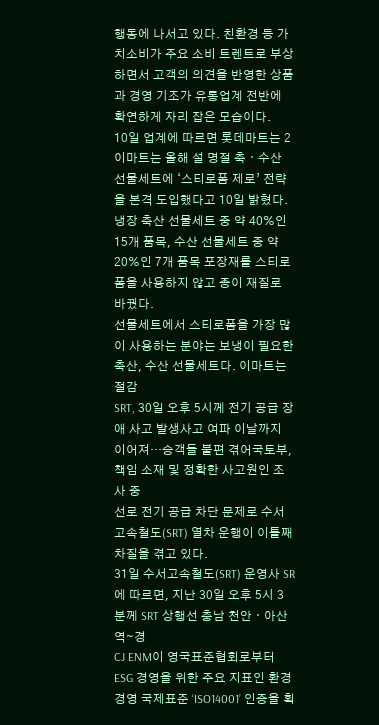행동에 나서고 있다. 친환경 등 가치소비가 주요 소비 트렌트로 부상하면서 고객의 의견을 반영한 상품과 경영 기조가 유통업계 전반에 확연하게 자리 잡은 모습이다.
10일 업계에 따르면 롯데마트는 2
이마트는 올해 설 명절 축ㆍ수산 선물세트에 ‘스티로폼 제로’ 전략을 본격 도입했다고 10일 밝혔다.
냉장 축산 선물세트 중 약 40%인 15개 품목, 수산 선물세트 중 약 20%인 7개 품목 포장재를 스티로폼을 사용하지 않고 종이 재질로 바꿨다.
선물세트에서 스티로폼을 가장 많이 사용하는 분야는 보냉이 필요한 축산, 수산 선물세트다. 이마트는 절감
SRT, 30일 오후 5시께 전기 공급 장애 사고 발생사고 여파 이날까지 이어져…승객들 불편 겪어국토부, 책임 소재 및 정확한 사고원인 조사 중
선로 전기 공급 차단 문제로 수서고속철도(SRT) 열차 운행이 이틀째 차질을 겪고 있다.
31일 수서고속철도(SRT) 운영사 SR에 따르면, 지난 30일 오후 5시 3분께 SRT 상행선 충남 천안ㆍ아산역∼경
CJ ENM이 영국표준협회로부터 ESG 경영을 위한 주요 지표인 환경경영 국제표준 ‘ISO14001’ 인증을 획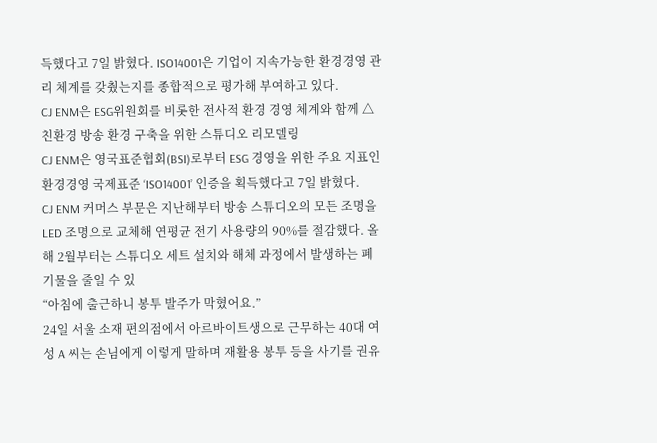득했다고 7일 밝혔다. ISO14001은 기업이 지속가능한 환경경영 관리 체계를 갖췄는지를 종합적으로 평가해 부여하고 있다.
CJ ENM은 ESG위원회를 비롯한 전사적 환경 경영 체계와 함께 △친환경 방송 환경 구축을 위한 스튜디오 리모델링
CJ ENM은 영국표준협회(BSI)로부터 ESG 경영을 위한 주요 지표인 환경경영 국제표준 ‘ISO14001’ 인증을 획득했다고 7일 밝혔다.
CJ ENM 커머스 부문은 지난해부터 방송 스튜디오의 모든 조명을 LED 조명으로 교체해 연평균 전기 사용량의 90%를 절감했다. 올해 2월부터는 스튜디오 세트 설치와 해체 과정에서 발생하는 폐기물을 줄일 수 있
“아침에 출근하니 봉투 발주가 막혔어요.”
24일 서울 소재 편의점에서 아르바이트생으로 근무하는 40대 여성 A 씨는 손님에게 이렇게 말하며 재활용 봉투 등을 사기를 권유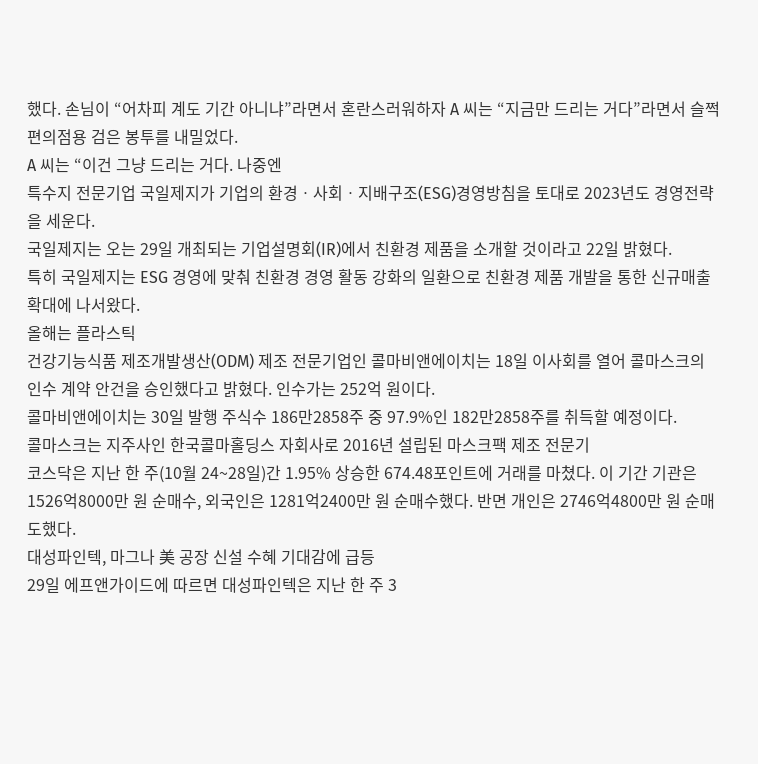했다. 손님이 “어차피 계도 기간 아니냐”라면서 혼란스러워하자 A 씨는 “지금만 드리는 거다”라면서 슬쩍 편의점용 검은 봉투를 내밀었다.
A 씨는 “이건 그냥 드리는 거다. 나중엔
특수지 전문기업 국일제지가 기업의 환경ㆍ사회ㆍ지배구조(ESG)경영방침을 토대로 2023년도 경영전략을 세운다.
국일제지는 오는 29일 개최되는 기업설명회(IR)에서 친환경 제품을 소개할 것이라고 22일 밝혔다.
특히 국일제지는 ESG 경영에 맞춰 친환경 경영 활동 강화의 일환으로 친환경 제품 개발을 통한 신규매출 확대에 나서왔다.
올해는 플라스틱
건강기능식품 제조개발생산(ODM) 제조 전문기업인 콜마비앤에이치는 18일 이사회를 열어 콜마스크의 인수 계약 안건을 승인했다고 밝혔다. 인수가는 252억 원이다.
콜마비앤에이치는 30일 발행 주식수 186만2858주 중 97.9%인 182만2858주를 취득할 예정이다.
콜마스크는 지주사인 한국콜마홀딩스 자회사로 2016년 설립된 마스크팩 제조 전문기
코스닥은 지난 한 주(10월 24~28일)간 1.95% 상승한 674.48포인트에 거래를 마쳤다. 이 기간 기관은 1526억8000만 원 순매수, 외국인은 1281억2400만 원 순매수했다. 반면 개인은 2746억4800만 원 순매도했다.
대성파인텍, 마그나 美 공장 신설 수혜 기대감에 급등
29일 에프앤가이드에 따르면 대성파인텍은 지난 한 주 3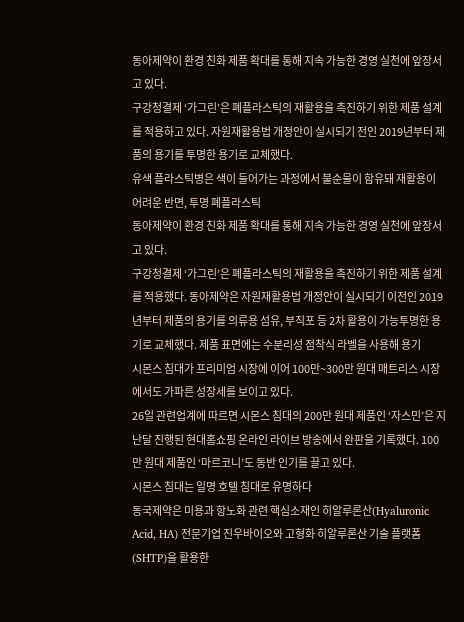동아제약이 환경 친화 제품 확대를 통해 지속 가능한 경영 실천에 앞장서고 있다.
구강청결제 ‘가그린’은 폐플라스틱의 재활용을 촉진하기 위한 제품 설계를 적용하고 있다. 자원재활용법 개정안이 실시되기 전인 2019년부터 제품의 용기를 투명한 용기로 교체했다.
유색 플라스틱병은 색이 들어가는 과정에서 불순물이 함유돼 재활용이 어려운 반면, 투명 폐플라스틱
동아제약이 환경 친화 제품 확대를 통해 지속 가능한 경영 실천에 앞장서고 있다.
구강청결제 ‘가그린’은 폐플라스틱의 재활용을 촉진하기 위한 제품 설계를 적용했다. 동아제약은 자원재활용법 개정안이 실시되기 이전인 2019년부터 제품의 용기를 의류용 섬유, 부직포 등 2차 활용이 가능투명한 용기로 교체했다. 제품 표면에는 수분리성 점착식 라벨을 사용해 용기
시몬스 침대가 프리미엄 시장에 이어 100만~300만 원대 매트리스 시장에서도 가파른 성장세를 보이고 있다.
26일 관련업계에 따르면 시몬스 침대의 200만 원대 제품인 ‘자스민’은 지난달 진행된 현대홈쇼핑 온라인 라이브 방송에서 완판을 기록했다. 100만 원대 제품인 ‘마르코니’도 동반 인기를 끌고 있다.
시몬스 침대는 일명 호텔 침대로 유명하다
동국제약은 미용과 항노화 관련 핵심소재인 히알루론산(Hyaluronic Acid, HA) 전문기업 진우바이오와 고형화 히알루론산 기술 플랫폼(SHTP)을 활용한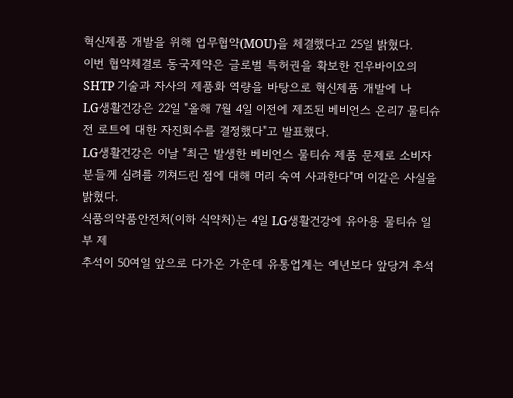혁신제품 개발을 위해 업무협약(MOU)을 체결했다고 25일 밝혔다.
이번 협약체결로 동국제약은 글로벌 특허권을 확보한 진우바이오의 SHTP 기술과 자사의 제품화 역량을 바탕으로 혁신제품 개발에 나
LG생활건강은 22일 "올해 7월 4일 이전에 제조된 베비언스 온리7 물티슈 전 로트에 대한 자진회수를 결정했다"고 발표했다.
LG생활건강은 이날 "최근 발생한 베비언스 물티슈 제품 문제로 소비자 분들께 심려를 끼쳐드린 점에 대해 머리 숙여 사과한다"며 이같은 사실을 밝혔다.
식품의약품안전처(이하 식약처)는 4일 LG생활건강에 유아용 물티슈 일부 제
추석이 50여일 앞으로 다가온 가운데 유통업계는 예년보다 앞당겨 추석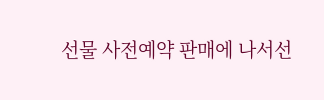선물 사전예약 판매에 나서선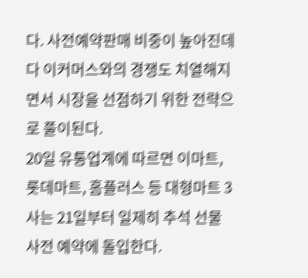다. 사전예약판매 비중이 높아진데다 이커머스와의 경쟁도 치열해지면서 시장을 선점하기 위한 전략으로 풀이된다.
20일 유통업계에 따르면 이마트, 롯데마트, 홈플러스 등 대형마트 3사는 21일부터 일제히 추석 선물 사전 예약에 돌입한다.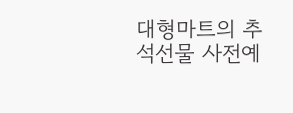대형마트의 추석선물 사전예